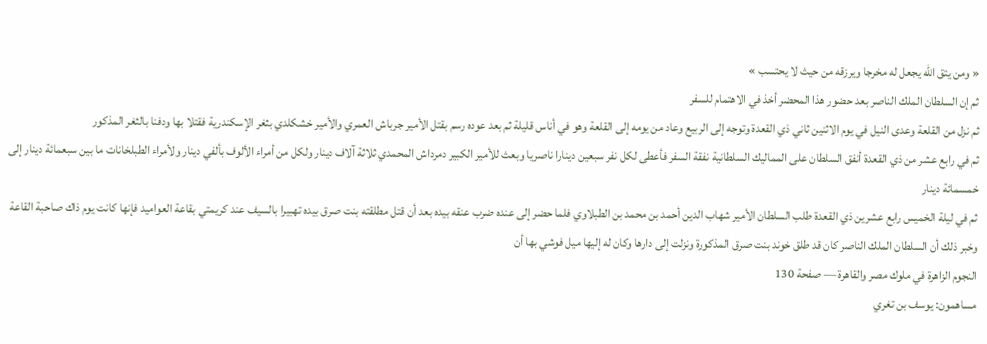« ومن يتق الله يجعل له مخرجا ويرزقه من حيث لا يحتسب »
ثم إن السلطان الملك الناصر بعد حضور هذا المحضر أخذ في الاهتمام للسفر
ثم نزل من القلعة وعدى النيل في يوم الاثنين ثاني ذي القعدة وتوجه إلى الربيع وعاد من يومه إلى القلعة وهو في أناس قليلة ثم بعد عوده رسم بقتل الأمير جرباش العمري والأمير خشكلدي بثغر الإسكندرية فقتلا بها ودفنا بالثغر المذكور
ثم في رابع عشر من ذي القعدة أنفق السلطان على المماليك السلطانية نفقة السفر فأعطى لكل نفر سبعين دينارا ناصريا وبعث للأمير الكبير دمرداش المحمدي ثلاثة آلاف دينار ولكل من أمراء الألوف بألفي دينار ولأمراء الطبلخانات ما بين سبعمائة دينار إلى خمسمائة دينار
ثم في ليلة الخميس رابع عشرين ذي القعدة طلب السلطان الأمير شهاب الدين أحمد بن محمد بن الطبلاوي فلما حضر إلى عنده ضرب عنقه بيده بعد أن قتل مطلقته بنت صرق بيده تهبيرا بالسيف عند كريمتي بقاعة العواميد فإنها كانت يوم ذاك صاحبة القاعة
وخبر ذلك أن السلطان الملك الناصر كان قد طلق خوند بنت صرق المذكورة ونزلت إلى دارها وكان له إليها ميل فوشي بها أن
النجوم الزاهرة في ملوك مصر والقاهرة — صفحة 130
مساهمون: يوسف بن تغري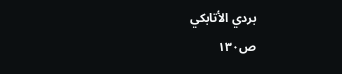بردي الأتابكي
ص١٣٠